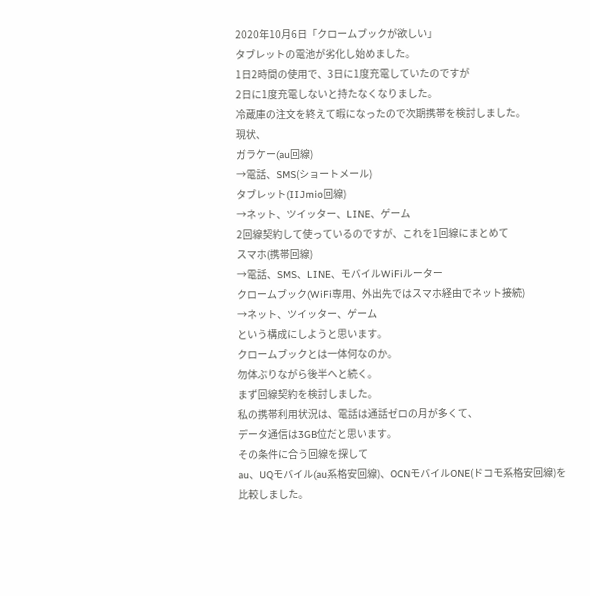2020年10月6日「クロームブックが欲しい」
タブレットの電池が劣化し始めました。
1日2時間の使用で、3日に1度充電していたのですが
2日に1度充電しないと持たなくなりました。
冷蔵庫の注文を終えて暇になったので次期携帯を検討しました。
現状、
ガラケー(au回線)
→電話、SMS(ショートメール)
タブレット(IIJmio回線)
→ネット、ツイッター、LINE、ゲーム
2回線契約して使っているのですが、これを1回線にまとめて
スマホ(携帯回線)
→電話、SMS、LINE、モバイルWiFiルーター
クロームブック(WiFi専用、外出先ではスマホ経由でネット接続)
→ネット、ツイッター、ゲーム
という構成にしようと思います。
クロームブックとは一体何なのか。
勿体ぶりながら後半へと続く。
まず回線契約を検討しました。
私の携帯利用状況は、電話は通話ゼロの月が多くて、
データ通信は3GB位だと思います。
その条件に合う回線を探して
au、UQモバイル(au系格安回線)、OCNモバイルONE(ドコモ系格安回線)を
比較しました。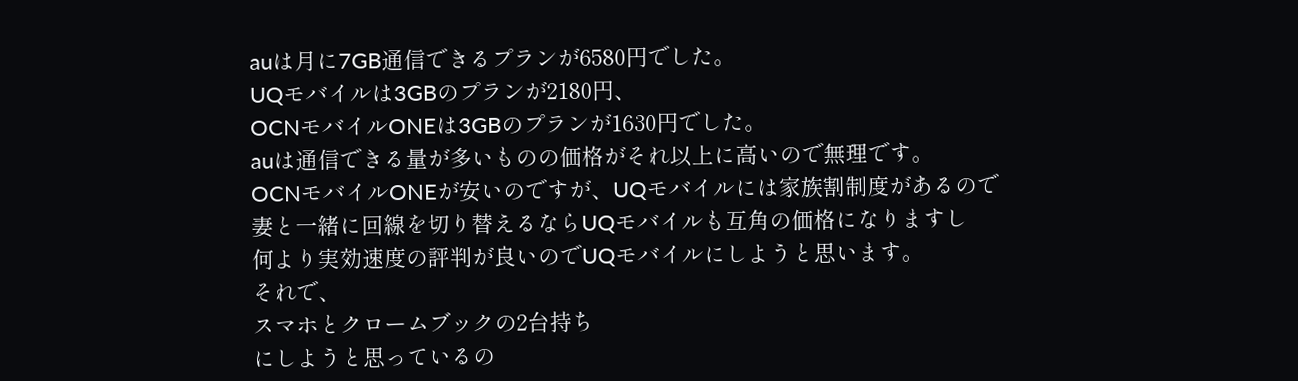auは月に7GB通信できるプランが6580円でした。
UQモバイルは3GBのプランが2180円、
OCNモバイルONEは3GBのプランが1630円でした。
auは通信できる量が多いものの価格がそれ以上に高いので無理です。
OCNモバイルONEが安いのですが、UQモバイルには家族割制度があるので
妻と一緒に回線を切り替えるならUQモバイルも互角の価格になりますし
何より実効速度の評判が良いのでUQモバイルにしようと思います。
それで、
スマホとクロームブックの2台持ち
にしようと思っているの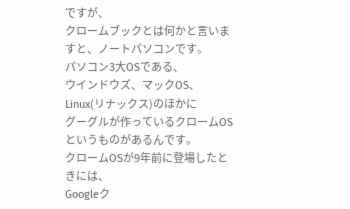ですが、
クロームブックとは何かと言いますと、ノートパソコンです。
パソコン3大OSである、
ウインドウズ、マックOS、Linux(リナックス)のほかに
グーグルが作っているクロームOSというものがあるんです。
クロームOSが9年前に登場したときには、
Googleク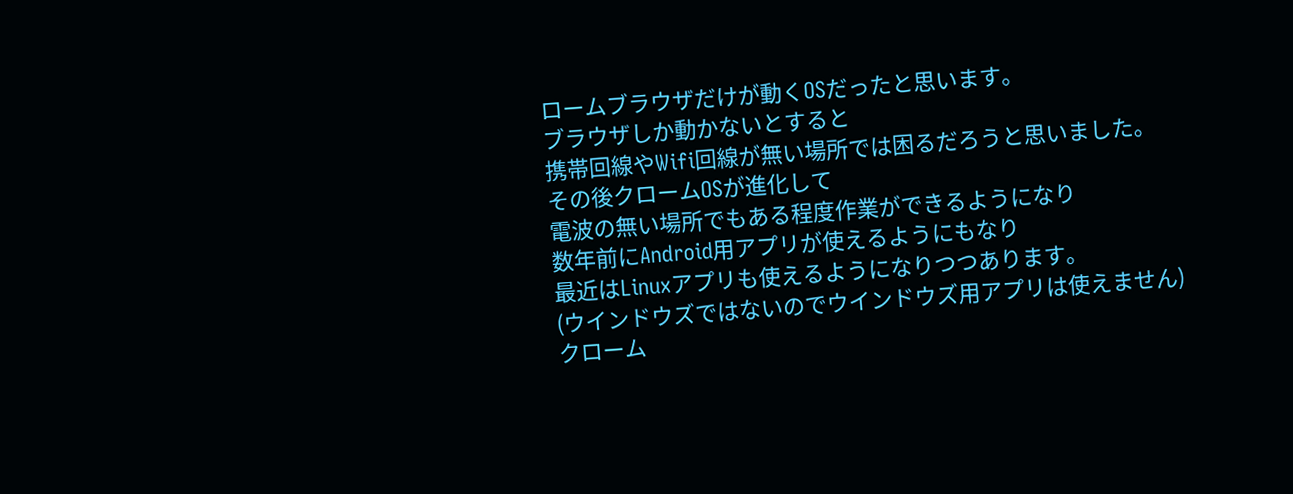ロームブラウザだけが動くOSだったと思います。
ブラウザしか動かないとすると
携帯回線やWifi回線が無い場所では困るだろうと思いました。
その後クロームOSが進化して
電波の無い場所でもある程度作業ができるようになり
数年前にAndroid用アプリが使えるようにもなり
最近はLinuxアプリも使えるようになりつつあります。
(ウインドウズではないのでウインドウズ用アプリは使えません)
クローム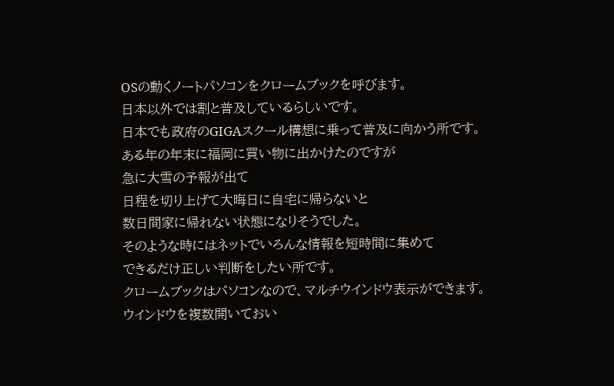OSの動くノートパソコンをクロームブックを呼びます。
日本以外では割と普及しているらしいです。
日本でも政府のGIGAスクール構想に乗って普及に向かう所です。
ある年の年末に福岡に買い物に出かけたのですが
急に大雪の予報が出て
日程を切り上げて大晦日に自宅に帰らないと
数日間家に帰れない状態になりそうでした。
そのような時にはネットでいろんな情報を短時間に集めて
できるだけ正しい判断をしたい所です。
クロームブックはパソコンなので、マルチウインドウ表示ができます。
ウインドウを複数開いておい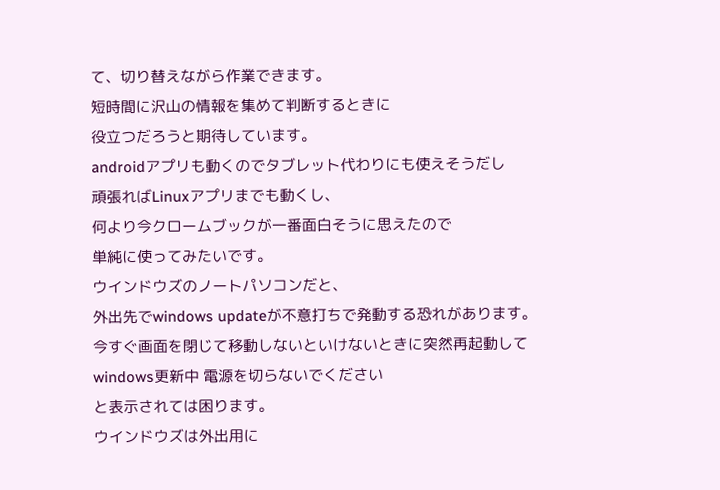て、切り替えながら作業できます。
短時間に沢山の情報を集めて判断するときに
役立つだろうと期待しています。
androidアプリも動くのでタブレット代わりにも使えそうだし
頑張ればLinuxアプリまでも動くし、
何より今クロームブックが一番面白そうに思えたので
単純に使ってみたいです。
ウインドウズのノートパソコンだと、
外出先でwindows updateが不意打ちで発動する恐れがあります。
今すぐ画面を閉じて移動しないといけないときに突然再起動して
windows更新中 電源を切らないでください
と表示されては困ります。
ウインドウズは外出用に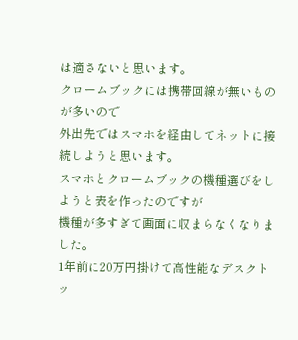は適さないと思います。
クロームブックには携帯回線が無いものが多いので
外出先ではスマホを経由してネットに接続しようと思います。
スマホとクロームブックの機種選びをしようと表を作ったのですが
機種が多すぎて画面に収まらなくなりました。
1年前に20万円掛けて高性能なデスクトッ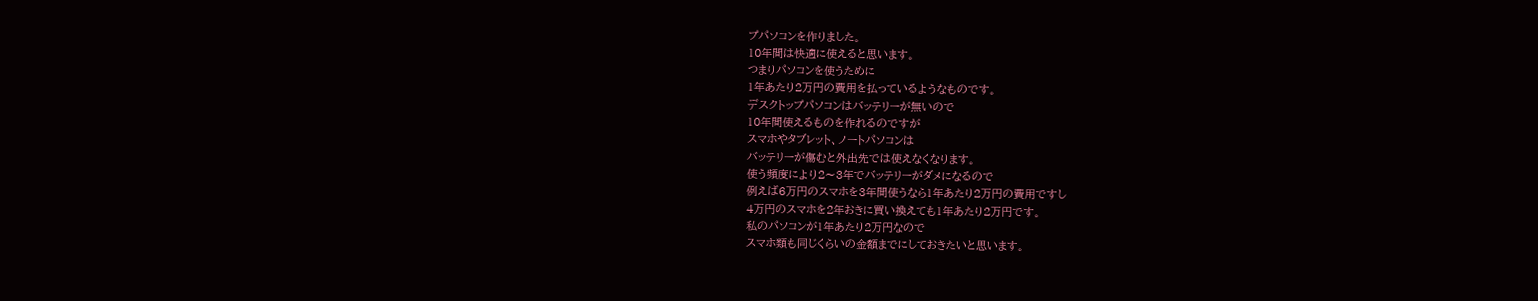プパソコンを作りました。
10年間は快適に使えると思います。
つまりパソコンを使うために
1年あたり2万円の費用を払っているようなものです。
デスクトップパソコンはバッテリーが無いので
10年間使えるものを作れるのですが
スマホやタブレット、ノートパソコンは
バッテリーが傷むと外出先では使えなくなります。
使う頻度により2〜3年でバッテリーがダメになるので
例えば6万円のスマホを3年間使うなら1年あたり2万円の費用ですし
4万円のスマホを2年おきに買い換えても1年あたり2万円です。
私のパソコンが1年あたり2万円なので
スマホ類も同じくらいの金額までにしておきたいと思います。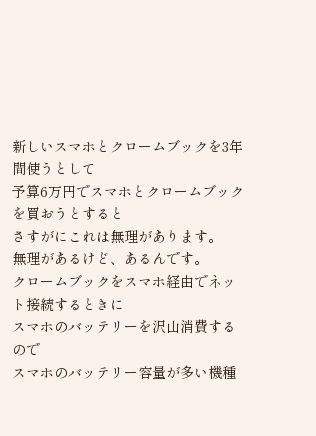新しいスマホとクロームブックを3年間使うとして
予算6万円でスマホとクロームブックを買おうとすると
さすがにこれは無理があります。
無理があるけど、あるんです。
クロームブックをスマホ経由でネット接続するときに
スマホのバッテリーを沢山消費するので
スマホのバッテリー容量が多い機種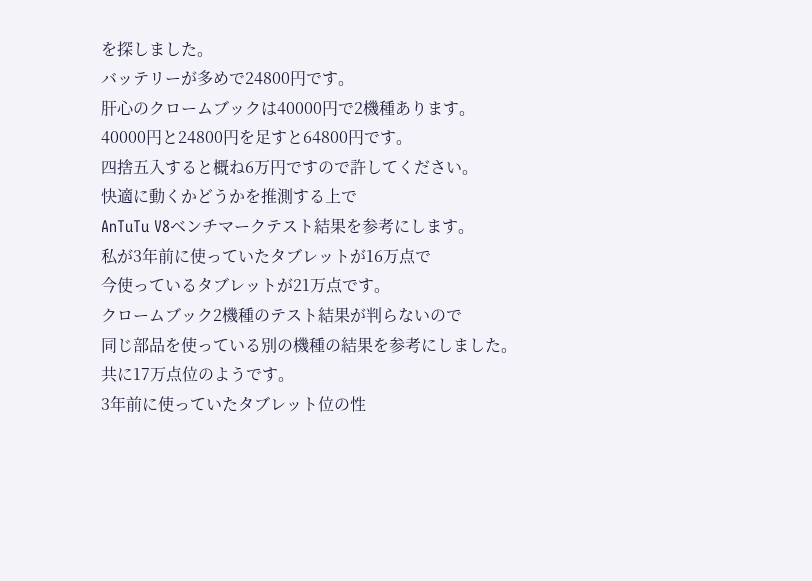を探しました。
バッテリーが多めで24800円です。
肝心のクロームブックは40000円で2機種あります。
40000円と24800円を足すと64800円です。
四捨五入すると概ね6万円ですので許してください。
快適に動くかどうかを推測する上で
AnTuTu V8ベンチマークテスト結果を参考にします。
私が3年前に使っていたタブレットが16万点で
今使っているタブレットが21万点です。
クロームブック2機種のテスト結果が判らないので
同じ部品を使っている別の機種の結果を参考にしました。
共に17万点位のようです。
3年前に使っていたタブレット位の性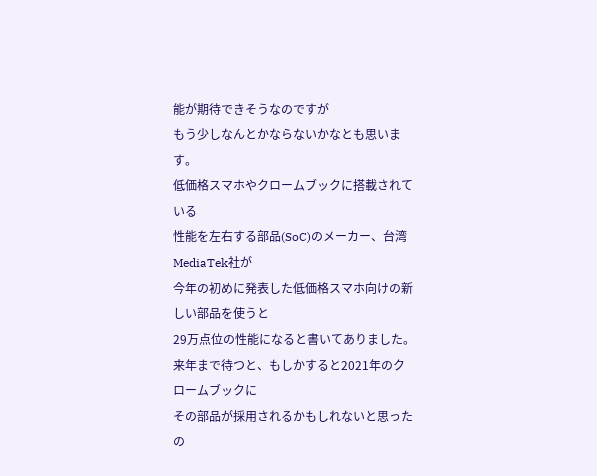能が期待できそうなのですが
もう少しなんとかならないかなとも思います。
低価格スマホやクロームブックに搭載されている
性能を左右する部品(SoC)のメーカー、台湾MediaTek社が
今年の初めに発表した低価格スマホ向けの新しい部品を使うと
29万点位の性能になると書いてありました。
来年まで待つと、もしかすると2021年のクロームブックに
その部品が採用されるかもしれないと思ったの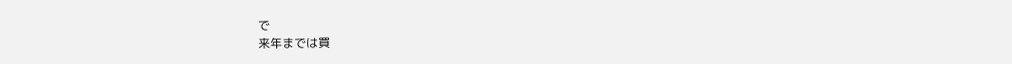で
来年までは買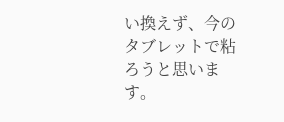い換えず、今のタブレットで粘ろうと思います。